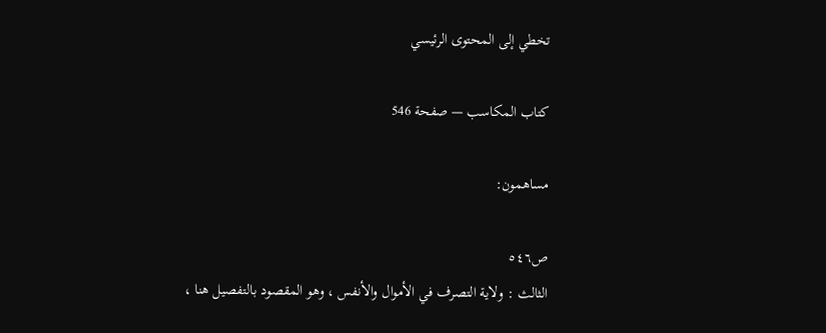تخطي إلى المحتوى الرئيسي

كتاب المكاسب — صفحة 546

مساهمون:

ص٥٤٦
الثالث : ولاية التصرف في الأموال والأنفس ، وهو المقصود بالتفصيل هنا ،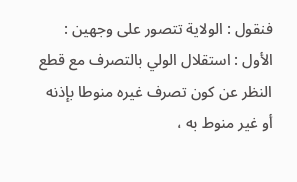فنقول : الولاية تتصور على وجهين :
الأول : استقلال الولي بالتصرف مع قطع النظر عن كون تصرف غيره منوطا بإذنه أو غير منوط به ،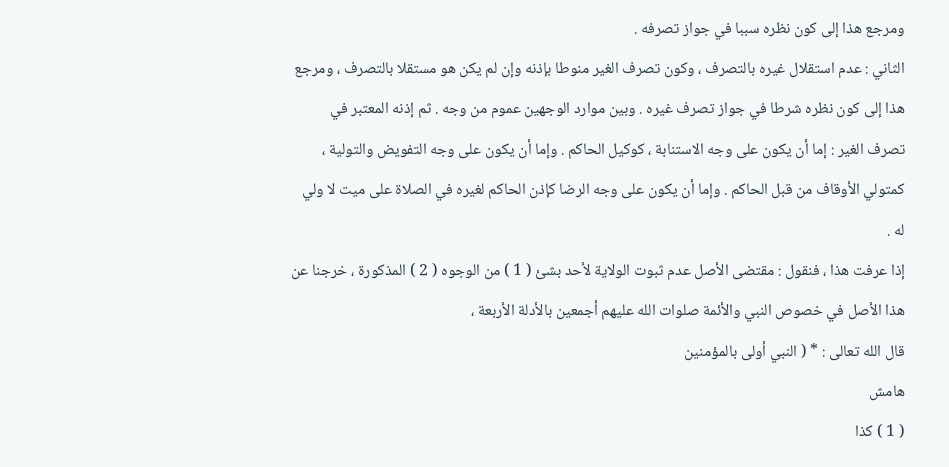ومرجع هذا إلى كون نظره سببا في جواز تصرفه .
الثاني : عدم استقلال غيره بالتصرف ، وكون تصرف الغير منوطا بإذنه وإن لم يكن هو مستقلا بالتصرف ، ومرجع هذا إلى كون نظره شرطا في جواز تصرف غيره . وبين موارد الوجهين عموم من وجه . ثم إذنه المعتبر في تصرف الغير : إما أن يكون على وجه الاستنابة ، كوكيل الحاكم . وإما أن يكون على وجه التفويض والتولية ، كمتولي الأوقاف من قبل الحاكم . وإما أن يكون على وجه الرضا كإذن الحاكم لغيره في الصلاة على ميت لا ولي له .
إذا عرفت هذا ، فنقول : مقتضى الأصل عدم ثبوت الولاية لأحد بشئ ( 1 ) من الوجوه ( 2 ) المذكورة ، خرجنا عن هذا الأصل في خصوص النبي والأئمة صلوات الله عليهم أجمعين بالأدلة الأربعة ،
قال الله تعالى : * ( النبي أولى بالمؤمنين
هامش
( 1 ) كذا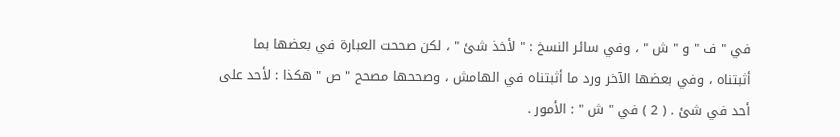في " ف " و " ش " ، وفي سائر النسخ : " لأخذ شئ " ، لكن صححت العبارة في بعضها بما أثبتناه ، وفي بعضها الآخر ورد ما أثبتناه في الهامش ، وصححها مصحح " ص " هكذا : لأحد على أحد في شئ . ( 2 ) في " ش " : الأمور .